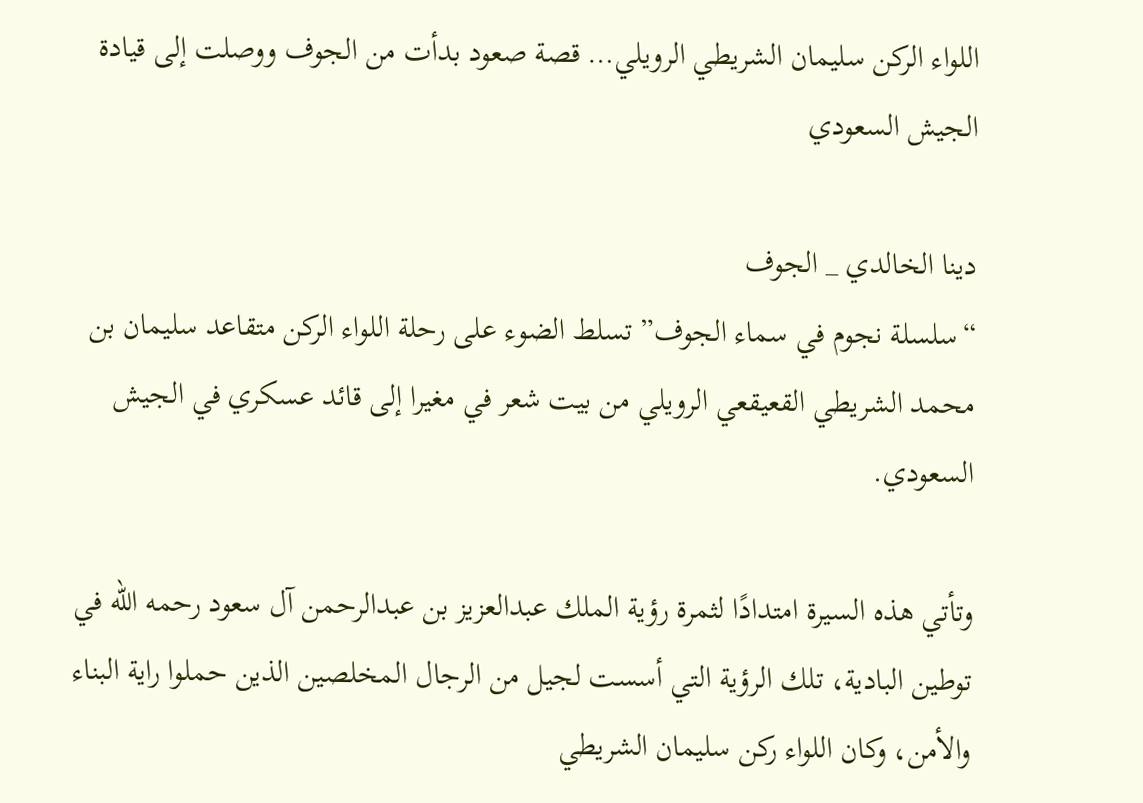اللواء الركن سليمان الشريطي الرويلي… قصة صعود بدأت من الجوف ووصلت إلى قيادة الجيش السعودي

دينا الخالدي _ الجوف
“سلسلة نجوم في سماء الجوف” تسلط الضوء على رحلة اللواء الركن متقاعد سليمان بن محمد الشريطي القعيقعي الرويلي من بيت شعر في مغيرا إلى قائد عسكري في الجيش السعودي.

وتأتي هذه السيرة امتدادًا لثمرة رؤية الملك عبدالعزيز بن عبدالرحمن آل سعود رحمه الله في توطين البادية، تلك الرؤية التي أسست لجيل من الرجال المخلصين الذين حملوا راية البناء والأمن، وكان اللواء ركن سليمان الشريطي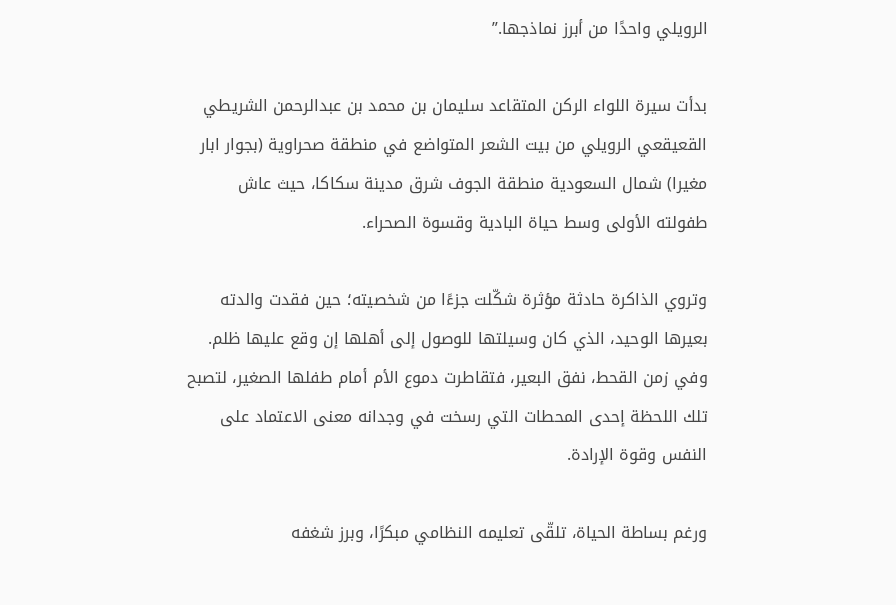الرويلي واحدًا من أبرز نماذجها.”

بدأت سيرة اللواء الركن المتقاعد سليمان بن محمد بن عبدالرحمن الشريطي القعيقعي الرويلي من بيت الشعر المتواضع في منطقة صحراوية (بجوار ابار مغيرا) شمال السعودية منطقة الجوف شرق مدينة سكاكا، حيث عاش طفولته الأولى وسط حياة البادية وقسوة الصحراء.

وتروي الذاكرة حادثة مؤثرة شكّلت جزءًا من شخصيته؛ حين فقدت والدته بعيرها الوحيد، الذي كان وسيلتها للوصول إلى أهلها إن وقع عليها ظلم. وفي زمن القحط، نفق البعير، فتقاطرت دموع الأم أمام طفلها الصغير، لتصبح تلك اللحظة إحدى المحطات التي رسخت في وجدانه معنى الاعتماد على النفس وقوة الإرادة.

ورغم بساطة الحياة، تلقّى تعليمه النظامي مبكرًا، وبرز شغفه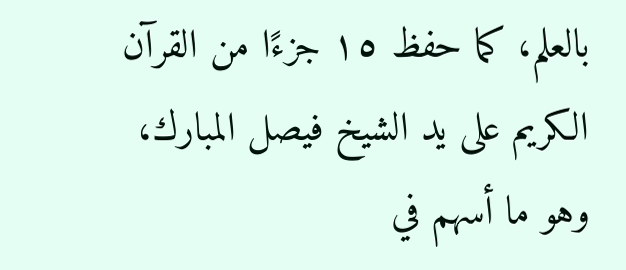بالعلم، كما حفظ ١٥ جزءًا من القرآن الكريم على يد الشيخ فيصل المبارك، وهو ما أسهم في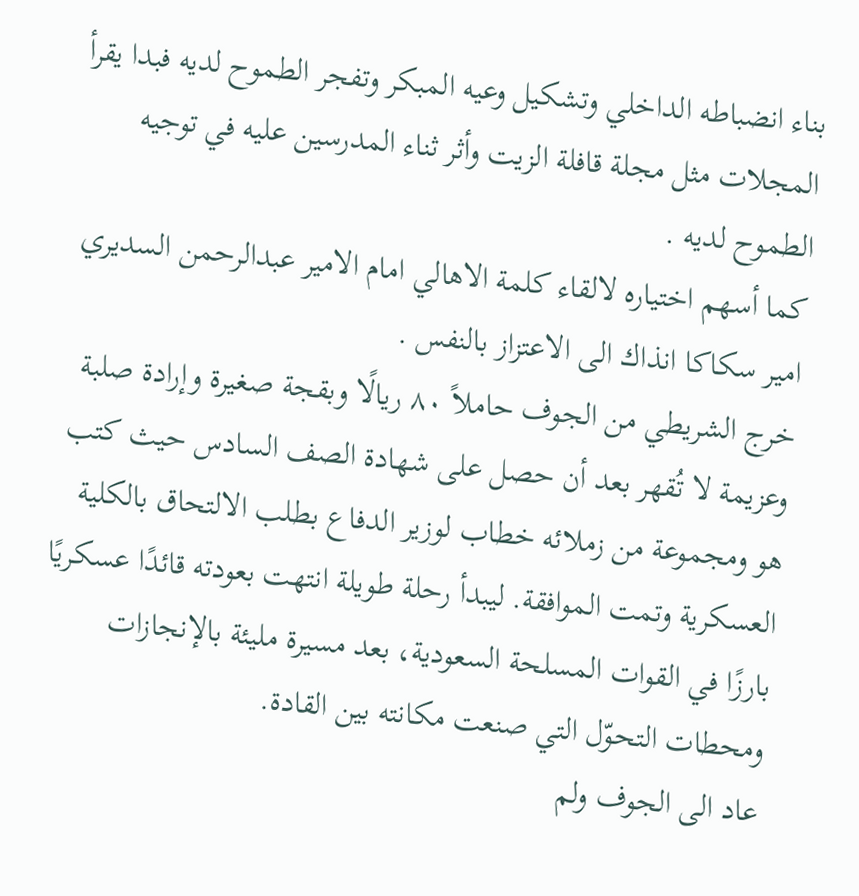بناء انضباطه الداخلي وتشكيل وعيه المبكر وتفجر الطموح لديه فبدا يقرأ المجلات مثل مجلة قافلة الزيت وأثر ثناء المدرسين عليه في توجيه الطموح لديه .
كما أسهم اختياره لالقاء كلمة الاهالي امام الامير عبدالرحمن السديري امير سكاكا انذاك الى الاعتزاز بالنفس .
خرج الشريطي من الجوف حاملاً ٨٠ ريالًا وبقجة صغيرة وإرادة صلبة وعزيمة لا تُقهر بعد أن حصل على شهادة الصف السادس حيث كتب هو ومجموعة من زملائه خطاب لوزير الدفاع بطلب الالتحاق بالكلية العسكرية وتمت الموافقة. ليبدأ رحلة طويلة انتهت بعودته قائدًا عسكريًا بارزًا في القوات المسلحة السعودية، بعد مسيرة مليئة بالإنجازات ومحطات التحوّل التي صنعت مكانته بين القادة.
عاد الى الجوف ولم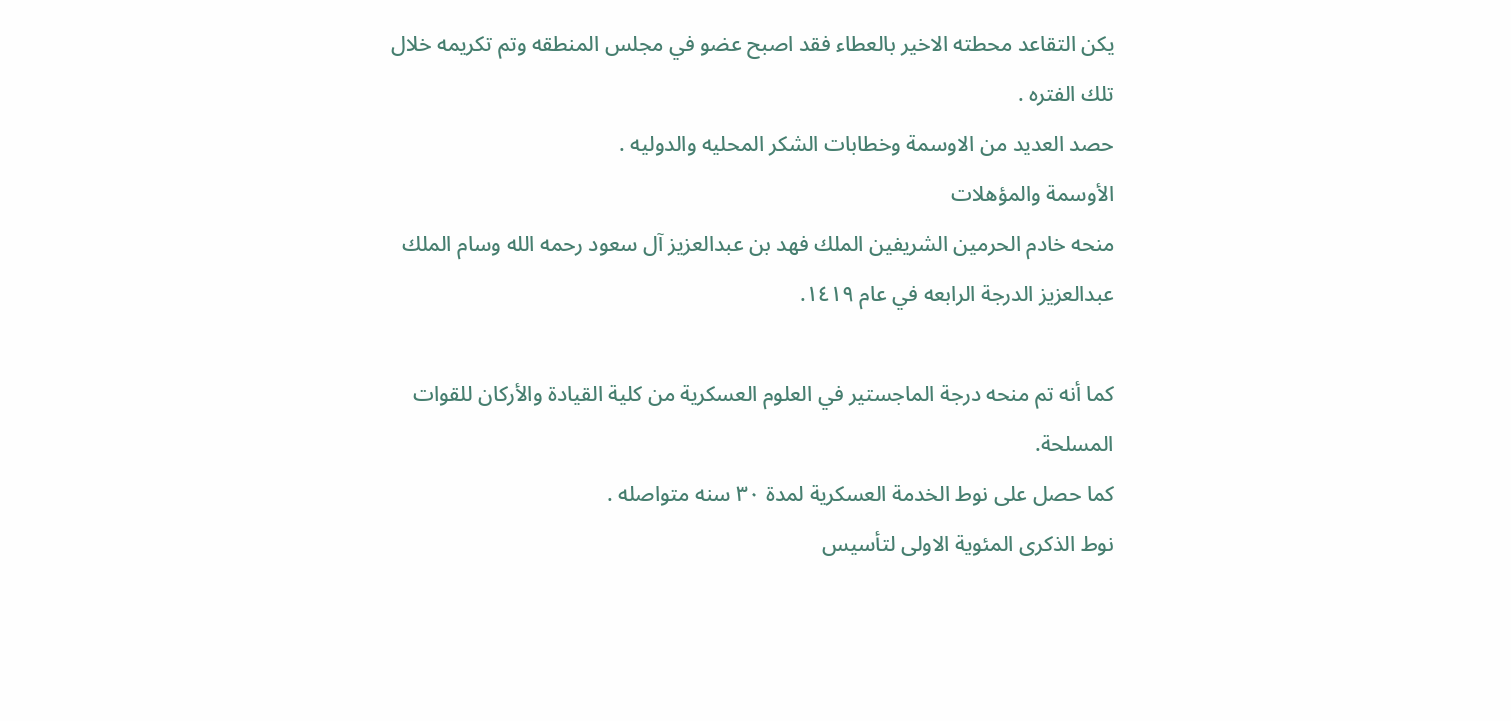يكن التقاعد محطته الاخير بالعطاء فقد اصبح عضو في مجلس المنطقه وتم تكريمه خلال تلك الفتره .
حصد العديد من الاوسمة وخطابات الشكر المحليه والدوليه .
الأوسمة والمؤهلات
منحه خادم الحرمين الشريفين الملك فهد بن عبدالعزيز آل سعود رحمه الله وسام الملك عبدالعزيز الدرجة الرابعه في عام ١٤١٩.

كما أنه تم منحه درجة الماجستير في العلوم العسكرية من كلية القيادة والأركان للقوات المسلحة.
كما حصل على نوط الخدمة العسكرية لمدة ٣٠ سنه متواصله .
نوط الذكرى المئوية الاولى لتأسيس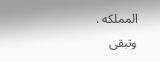المملكه .
وتبقى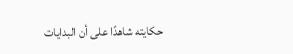حكايته شاهدًا على أن البدايات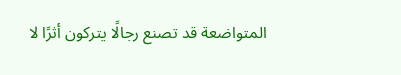المتواضعة قد تصنع رجالًا يتركون أثرًا لا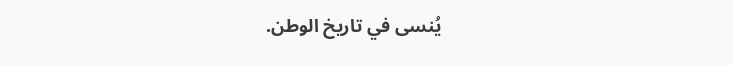يُنسى في تاريخ الوطن.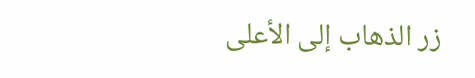زر الذهاب إلى الأعلى